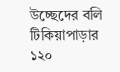উচ্ছেদের বলি টিকিয়াপাড়ার ১২০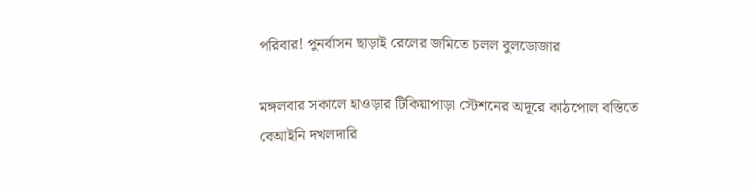পরিবার! পুনর্বাসন ছাড়াই রেলের জমিতে চলল বুলডোজার

মঙ্গলবার সকালে হাওড়ার টিকিয়াপাড়া স্টেশনের অদূরে কাঠপোল বস্তিতে বেআইনি দখলদারি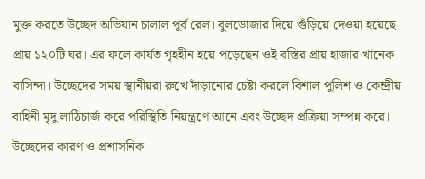মুক্ত করতে উচ্ছেদ অভিযান চালাল পূর্ব রেল। বুলডোজার দিয়ে গুঁড়িয়ে দেওয়া হয়েছে প্রায় ১২০টি ঘর। এর ফলে কার্যত গৃহহীন হয়ে পড়েছেন ওই বস্তির প্রায় হাজার খানেক বাসিন্দা। উচ্ছেদের সময় স্থানীয়রা রুখে দাঁড়ানোর চেষ্টা করলে বিশাল পুলিশ ও কেন্দ্রীয় বাহিনী মৃদু লাঠিচার্জ করে পরিস্থিতি নিয়ন্ত্রণে আনে এবং উচ্ছেদ প্রক্রিয়া সম্পন্ন করে।
উচ্ছেদের কারণ ও প্রশাসনিক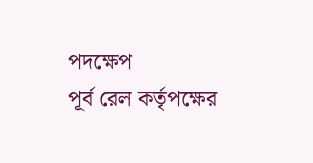পদক্ষেপ
পূর্ব রেল কর্তৃপক্ষের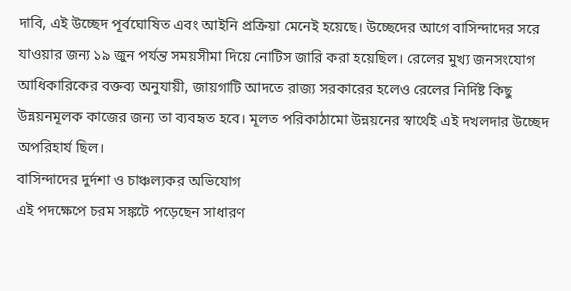দাবি, এই উচ্ছেদ পূর্বঘোষিত এবং আইনি প্রক্রিয়া মেনেই হয়েছে। উচ্ছেদের আগে বাসিন্দাদের সরে যাওয়ার জন্য ১৯ জুন পর্যন্ত সময়সীমা দিয়ে নোটিস জারি করা হয়েছিল। রেলের মুখ্য জনসংযোগ আধিকারিকের বক্তব্য অনুযায়ী, জায়গাটি আদতে রাজ্য সরকারের হলেও রেলের নির্দিষ্ট কিছু উন্নয়নমূলক কাজের জন্য তা ব্যবহৃত হবে। মূলত পরিকাঠামো উন্নয়নের স্বার্থেই এই দখলদার উচ্ছেদ অপরিহার্য ছিল।
বাসিন্দাদের দুর্দশা ও চাঞ্চল্যকর অভিযোগ
এই পদক্ষেপে চরম সঙ্কটে পড়েছেন সাধারণ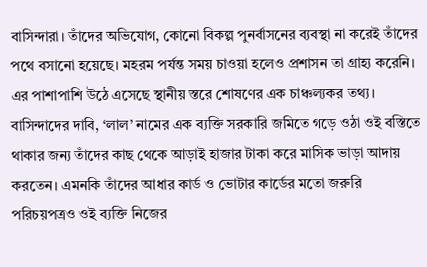বাসিন্দারা। তাঁদের অভিযোগ, কোনো বিকল্প পুনর্বাসনের ব্যবস্থা না করেই তাঁদের পথে বসানো হয়েছে। মহরম পর্যন্ত সময় চাওয়া হলেও প্রশাসন তা গ্রাহ্য করেনি। এর পাশাপাশি উঠে এসেছে স্থানীয় স্তরে শোষণের এক চাঞ্চল্যকর তথ্য। বাসিন্দাদের দাবি, ‘লাল’ নামের এক ব্যক্তি সরকারি জমিতে গড়ে ওঠা ওই বস্তিতে থাকার জন্য তাঁদের কাছ থেকে আড়াই হাজার টাকা করে মাসিক ভাড়া আদায় করতেন। এমনকি তাঁদের আধার কার্ড ও ভোটার কার্ডের মতো জরুরি পরিচয়পত্রও ওই ব্যক্তি নিজের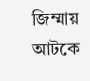জিম্মায় আটকে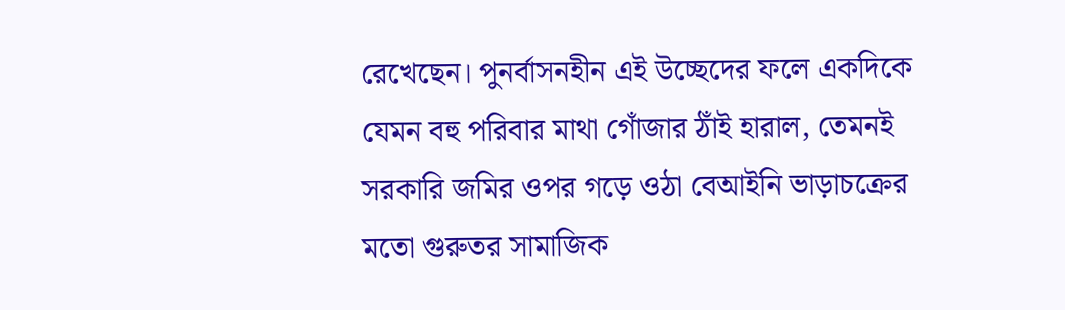রেখেছেন। পুনর্বাসনহীন এই উচ্ছেদের ফলে একদিকে যেমন বহু পরিবার মাথা গোঁজার ঠাঁই হারাল, তেমনই সরকারি জমির ওপর গড়ে ওঠা বেআইনি ভাড়াচক্রের মতো গুরুতর সামাজিক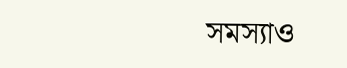সমস্যাও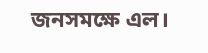জনসমক্ষে এল।